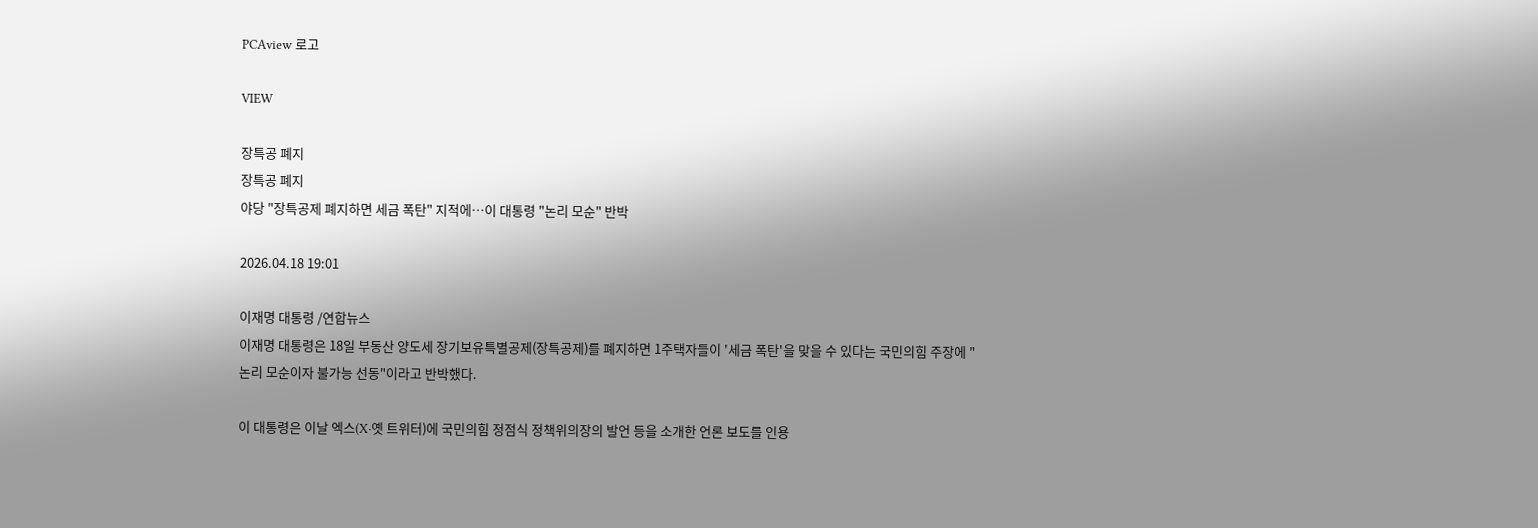PCAview 로고

VIEW

장특공 폐지
장특공 폐지
야당 "장특공제 폐지하면 세금 폭탄" 지적에…이 대통령 "논리 모순" 반박

2026.04.18 19:01

이재명 대통령 /연합뉴스
이재명 대통령은 18일 부동산 양도세 장기보유특별공제(장특공제)를 폐지하면 1주택자들이 '세금 폭탄'을 맞을 수 있다는 국민의힘 주장에 "논리 모순이자 불가능 선동"이라고 반박했다.

이 대통령은 이날 엑스(X·옛 트위터)에 국민의힘 정점식 정책위의장의 발언 등을 소개한 언론 보도를 인용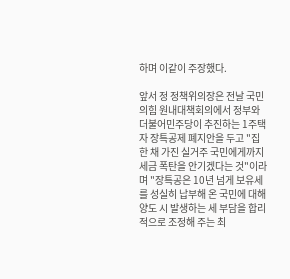하며 이같이 주장했다.

앞서 정 정책위의장은 전날 국민의힘 원내대책회의에서 정부와 더불어민주당이 추진하는 1주택자 장특공제 폐지안을 두고 "집 한 채 가진 실거주 국민에게까지 세금 폭탄을 안기겠다는 것"이라며 "장특공은 10년 넘게 보유세를 성실히 납부해 온 국민에 대해 양도 시 발생하는 세 부담을 합리적으로 조정해 주는 최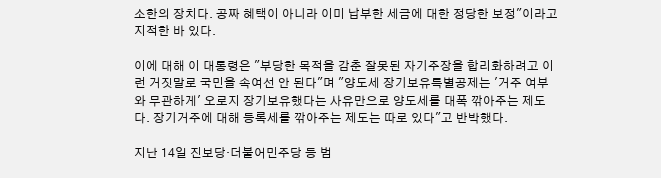소한의 장치다. 공짜 혜택이 아니라 이미 납부한 세금에 대한 정당한 보정"이라고 지적한 바 있다.

이에 대해 이 대통령은 "부당한 목적을 감춘 잘못된 자기주장을 합리화하려고 이런 거짓말로 국민을 속여선 안 된다"며 "양도세 장기보유특별공제는 '거주 여부와 무관하게' 오로지 장기보유했다는 사유만으로 양도세를 대폭 깎아주는 제도다. 장기거주에 대해 등록세를 깎아주는 제도는 따로 있다"고 반박했다.

지난 14일 진보당·더불어민주당 등 범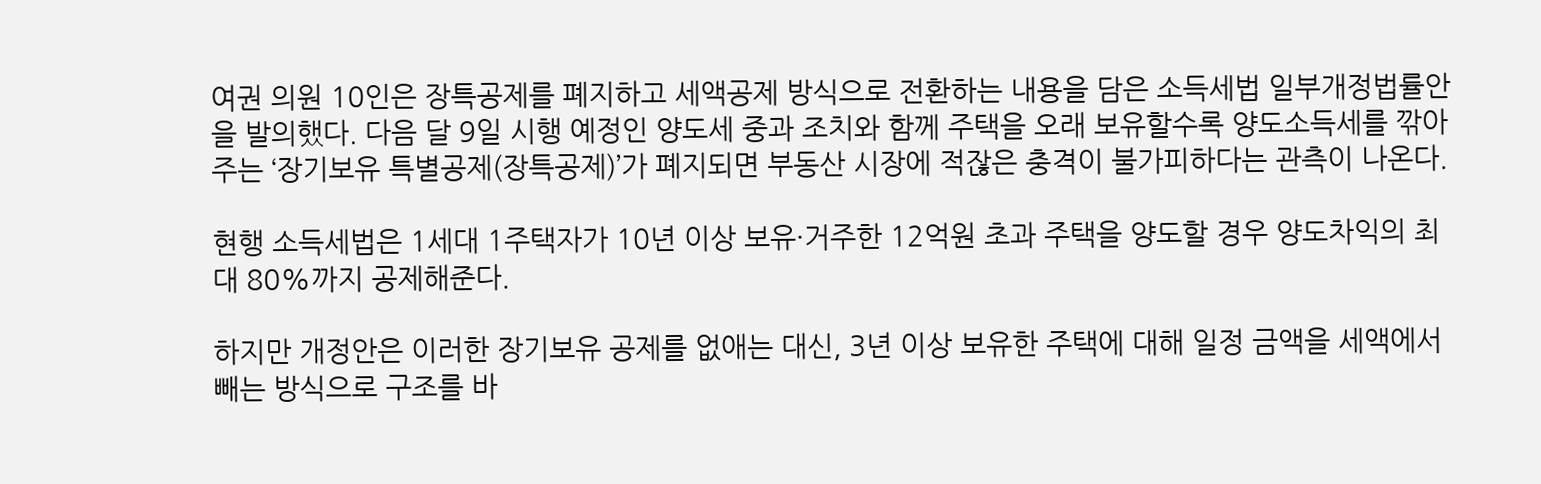여권 의원 10인은 장특공제를 폐지하고 세액공제 방식으로 전환하는 내용을 담은 소득세법 일부개정법률안을 발의했다. 다음 달 9일 시행 예정인 양도세 중과 조치와 함께 주택을 오래 보유할수록 양도소득세를 깎아주는 ‘장기보유 특별공제(장특공제)’가 폐지되면 부동산 시장에 적잖은 충격이 불가피하다는 관측이 나온다.

현행 소득세법은 1세대 1주택자가 10년 이상 보유·거주한 12억원 초과 주택을 양도할 경우 양도차익의 최대 80%까지 공제해준다.

하지만 개정안은 이러한 장기보유 공제를 없애는 대신, 3년 이상 보유한 주택에 대해 일정 금액을 세액에서 빼는 방식으로 구조를 바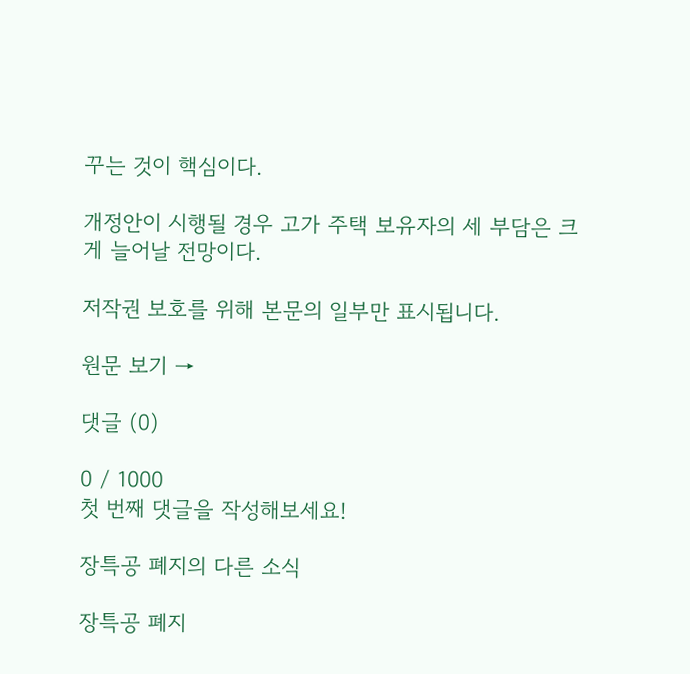꾸는 것이 핵심이다.

개정안이 시행될 경우 고가 주택 보유자의 세 부담은 크게 늘어날 전망이다.

저작권 보호를 위해 본문의 일부만 표시됩니다.

원문 보기 →

댓글 (0)

0 / 1000
첫 번째 댓글을 작성해보세요!

장특공 폐지의 다른 소식

장특공 폐지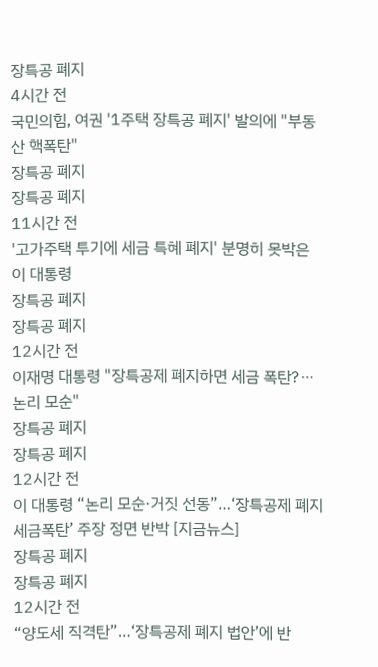장특공 폐지
4시간 전
국민의힘, 여권 '1주택 장특공 폐지' 발의에 "부동산 핵폭탄"
장특공 폐지
장특공 폐지
11시간 전
'고가주택 투기에 세금 특혜 폐지' 분명히 못박은 이 대통령
장특공 폐지
장특공 폐지
12시간 전
이재명 대통령 "장특공제 폐지하면 세금 폭탄?⋯논리 모순"
장특공 폐지
장특공 폐지
12시간 전
이 대통령 “논리 모순·거짓 선동”…‘장특공제 폐지 세금폭탄’ 주장 정면 반박 [지금뉴스]
장특공 폐지
장특공 폐지
12시간 전
“양도세 직격탄”…‘장특공제 폐지 법안’에 반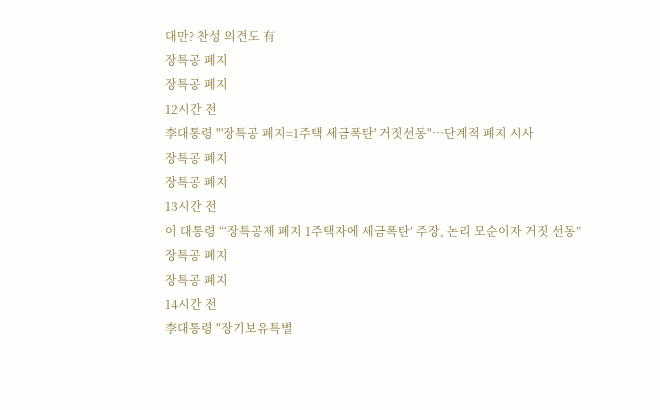대만? 찬성 의견도 有
장특공 폐지
장특공 폐지
12시간 전
李대통령 "'장특공 폐지=1주택 세금폭탄' 거짓선동"…단계적 폐지 시사
장특공 폐지
장특공 폐지
13시간 전
이 대통령 “‘장특공제 폐지 1주택자에 세금폭탄’ 주장, 논리 모순이자 거짓 선동”
장특공 폐지
장특공 폐지
14시간 전
李대통령 "장기보유특별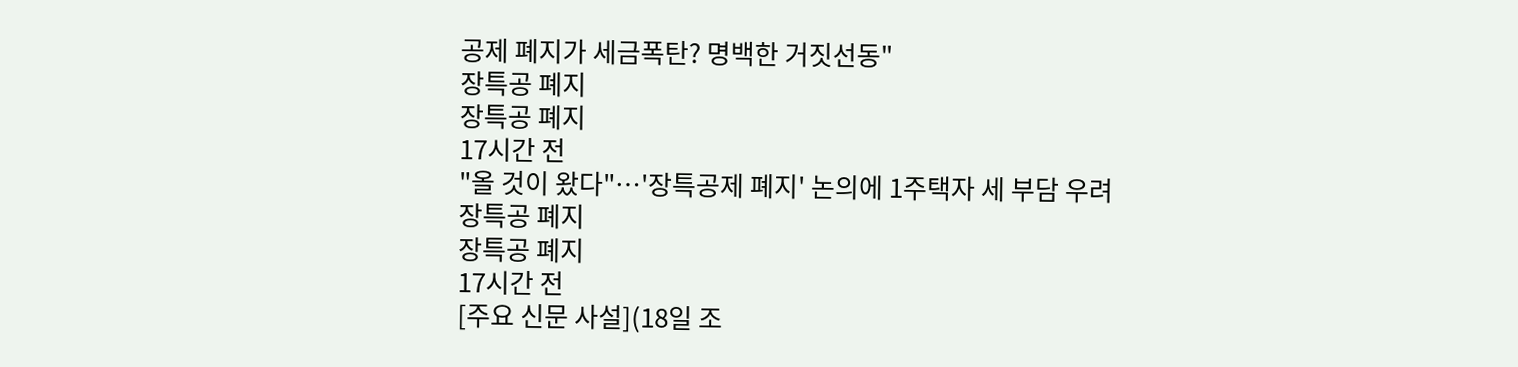공제 폐지가 세금폭탄? 명백한 거짓선동"
장특공 폐지
장특공 폐지
17시간 전
"올 것이 왔다"⋯'장특공제 폐지' 논의에 1주택자 세 부담 우려
장특공 폐지
장특공 폐지
17시간 전
[주요 신문 사설](18일 조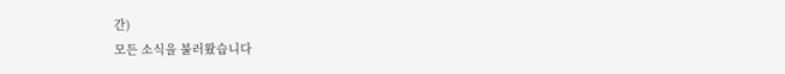간)
모든 소식을 불러왔습니다